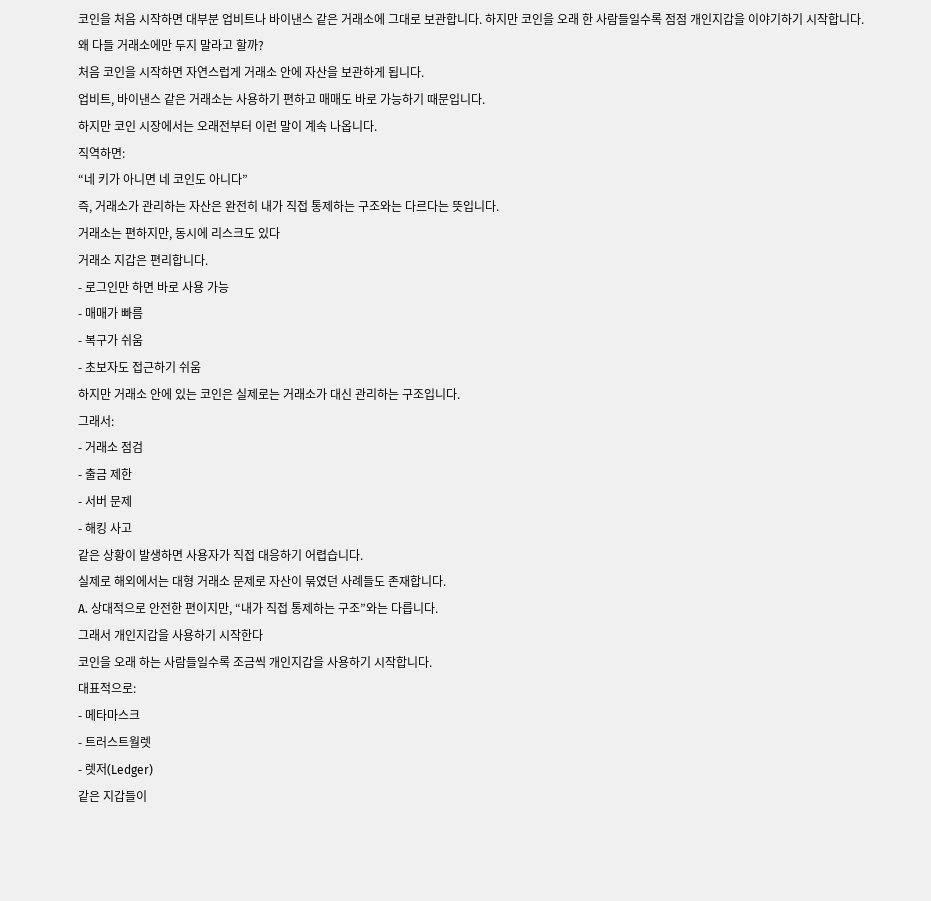코인을 처음 시작하면 대부분 업비트나 바이낸스 같은 거래소에 그대로 보관합니다. 하지만 코인을 오래 한 사람들일수록 점점 개인지갑을 이야기하기 시작합니다.
왜 다들 거래소에만 두지 말라고 할까?
처음 코인을 시작하면 자연스럽게 거래소 안에 자산을 보관하게 됩니다.
업비트, 바이낸스 같은 거래소는 사용하기 편하고 매매도 바로 가능하기 때문입니다.
하지만 코인 시장에서는 오래전부터 이런 말이 계속 나옵니다.
직역하면:
“네 키가 아니면 네 코인도 아니다”
즉, 거래소가 관리하는 자산은 완전히 내가 직접 통제하는 구조와는 다르다는 뜻입니다.
거래소는 편하지만, 동시에 리스크도 있다
거래소 지갑은 편리합니다.
- 로그인만 하면 바로 사용 가능
- 매매가 빠름
- 복구가 쉬움
- 초보자도 접근하기 쉬움
하지만 거래소 안에 있는 코인은 실제로는 거래소가 대신 관리하는 구조입니다.
그래서:
- 거래소 점검
- 출금 제한
- 서버 문제
- 해킹 사고
같은 상황이 발생하면 사용자가 직접 대응하기 어렵습니다.
실제로 해외에서는 대형 거래소 문제로 자산이 묶였던 사례들도 존재합니다.
A. 상대적으로 안전한 편이지만, “내가 직접 통제하는 구조”와는 다릅니다.
그래서 개인지갑을 사용하기 시작한다
코인을 오래 하는 사람들일수록 조금씩 개인지갑을 사용하기 시작합니다.
대표적으로:
- 메타마스크
- 트러스트월렛
- 렛저(Ledger)
같은 지갑들이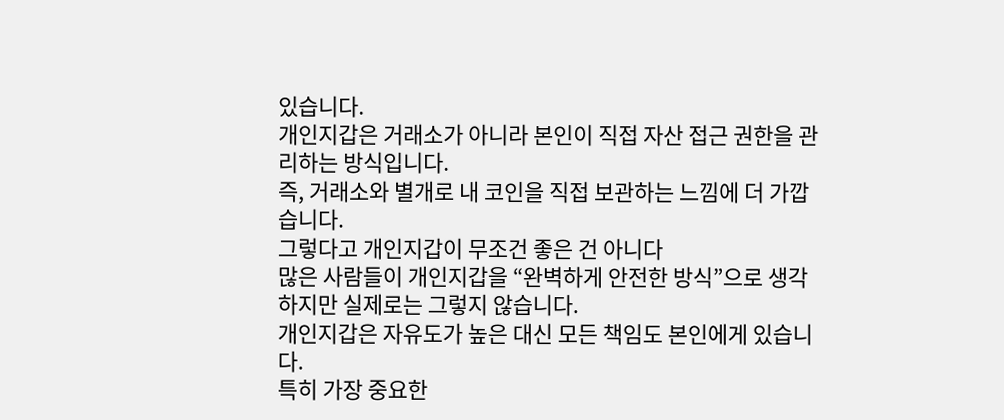있습니다.
개인지갑은 거래소가 아니라 본인이 직접 자산 접근 권한을 관리하는 방식입니다.
즉, 거래소와 별개로 내 코인을 직접 보관하는 느낌에 더 가깝습니다.
그렇다고 개인지갑이 무조건 좋은 건 아니다
많은 사람들이 개인지갑을 “완벽하게 안전한 방식”으로 생각하지만 실제로는 그렇지 않습니다.
개인지갑은 자유도가 높은 대신 모든 책임도 본인에게 있습니다.
특히 가장 중요한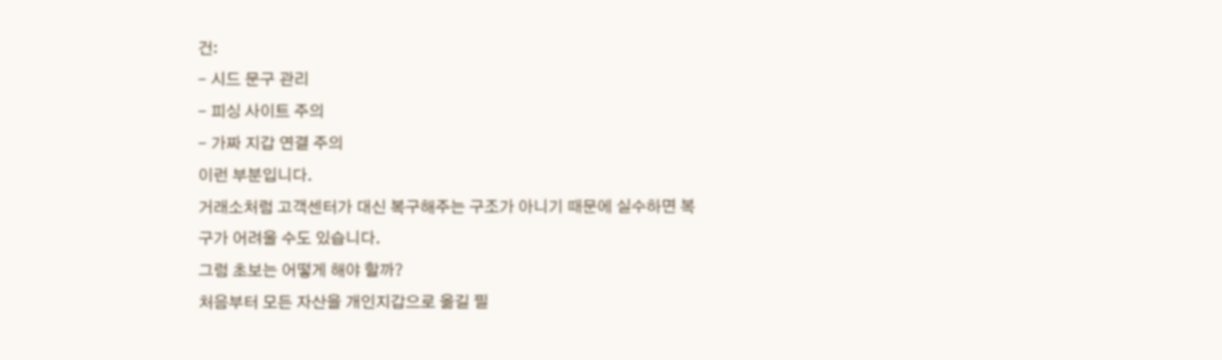건:
- 시드 문구 관리
- 피싱 사이트 주의
- 가짜 지갑 연결 주의
이런 부분입니다.
거래소처럼 고객센터가 대신 복구해주는 구조가 아니기 때문에 실수하면 복구가 어려울 수도 있습니다.
그럼 초보는 어떻게 해야 할까?
처음부터 모든 자산을 개인지갑으로 옮길 필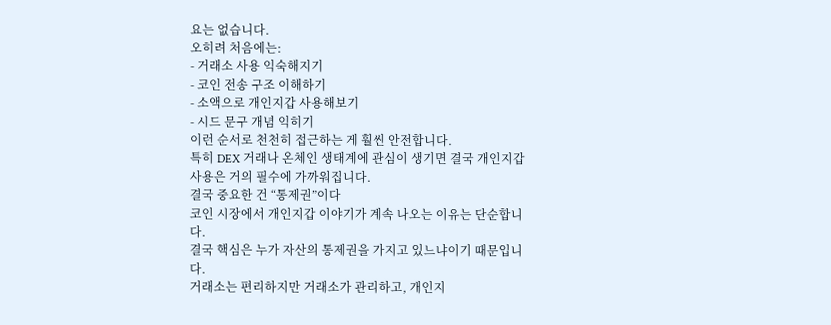요는 없습니다.
오히려 처음에는:
- 거래소 사용 익숙해지기
- 코인 전송 구조 이해하기
- 소액으로 개인지갑 사용해보기
- 시드 문구 개념 익히기
이런 순서로 천천히 접근하는 게 훨씬 안전합니다.
특히 DEX 거래나 온체인 생태계에 관심이 생기면 결국 개인지갑 사용은 거의 필수에 가까워집니다.
결국 중요한 건 “통제권”이다
코인 시장에서 개인지갑 이야기가 계속 나오는 이유는 단순합니다.
결국 핵심은 누가 자산의 통제권을 가지고 있느냐이기 때문입니다.
거래소는 편리하지만 거래소가 관리하고, 개인지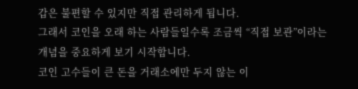갑은 불편할 수 있지만 직접 관리하게 됩니다.
그래서 코인을 오래 하는 사람들일수록 조금씩 “직접 보관”이라는 개념을 중요하게 보기 시작합니다.
코인 고수들이 큰 돈을 거래소에만 두지 않는 이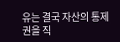유는 결국 자산의 통제권을 직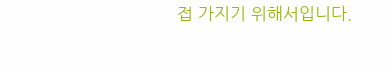접 가지기 위해서입니다.